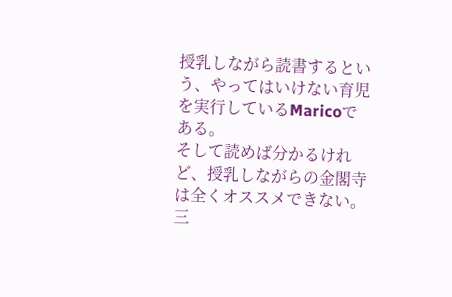授乳しながら読書するという、やってはいけない育児を実行しているMaricoである。
そして読めば分かるけれど、授乳しながらの金閣寺は全くオススメできない。
三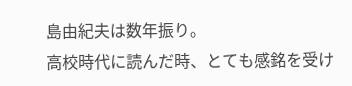島由紀夫は数年振り。
高校時代に読んだ時、とても感銘を受け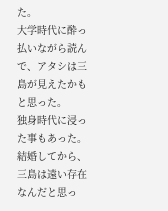た。
大学時代に酔っ払いながら読んで、アタシは三島が見えたかもと思った。
独身時代に浸った事もあった。
結婚してから、三島は遠い存在なんだと思っ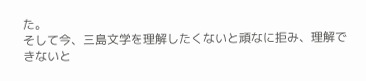た。
そして今、三島文学を理解したくないと頑なに拒み、理解できないと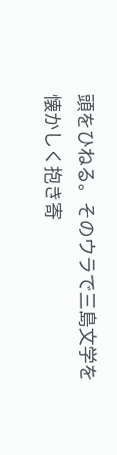頭をひねる。そのウラで三島文学を懐かしく抱き寄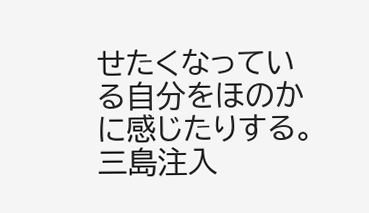せたくなっている自分をほのかに感じたりする。
三島注入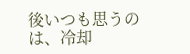後いつも思うのは、冷却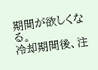期間が欲しくなる。
冷却期間後、注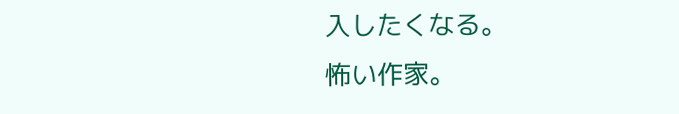入したくなる。
怖い作家。